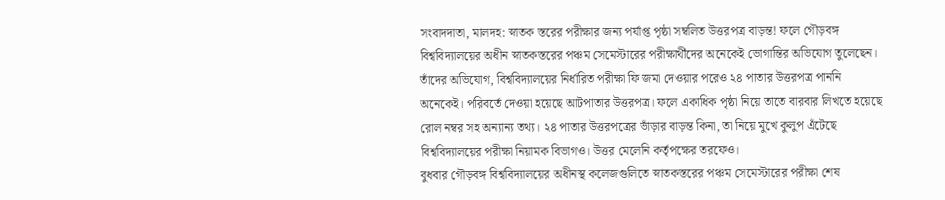সংবাদদাতা, মালদহ: স্নাতক স্তরের পরীক্ষার জন্য পর্যাপ্ত পৃষ্ঠা সম্বলিত উত্তরপত্র বাড়ন্ত! ফলে গৌড়বঙ্গ বিশ্ববিদ্যালয়ের অধীন স্নাতকস্তরের পঞ্চম সেমেস্টারের পরীক্ষার্থীদের অনেকেই ভোগান্তির অভিযোগ তুলেছেন। তাঁদের অভিযোগ, বিশ্ববিদ্যালয়ের নির্ধারিত পরীক্ষা ফি জমা দেওয়ার পরেও ২৪ পাতার উত্তরপত্র পাননি অনেকেই। পরিবর্তে দেওয়া হয়েছে আটপাতার উত্তরপত্র। ফলে একাধিক পৃষ্ঠা নিয়ে তাতে বারবার লিখতে হয়েছে রোল নম্বর সহ অন্যান্য তথ্য। ২৪ পাতার উত্তরপত্রের ভাঁড়ার বাড়ন্ত কিনা, তা নিয়ে মুখে কুলুপ এঁটেছে বিশ্ববিদ্যালয়ের পরীক্ষা নিয়ামক বিভাগও। উত্তর মেলেনি কর্তৃপক্ষের তরফেও।
বুধবার গৌড়বঙ্গ বিশ্ববিদ্যালয়ের অধীনস্থ কলেজগুলিতে স্নাতকস্তরের পঞ্চম সেমেস্টারের পরীক্ষা শেষ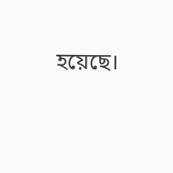হয়েছে।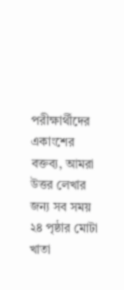পরীক্ষার্থীদের একাংশের বক্তব্য, আমরা উত্তর লেখার জন্য সব সময় ২৪ পৃষ্ঠার মোটা খাতা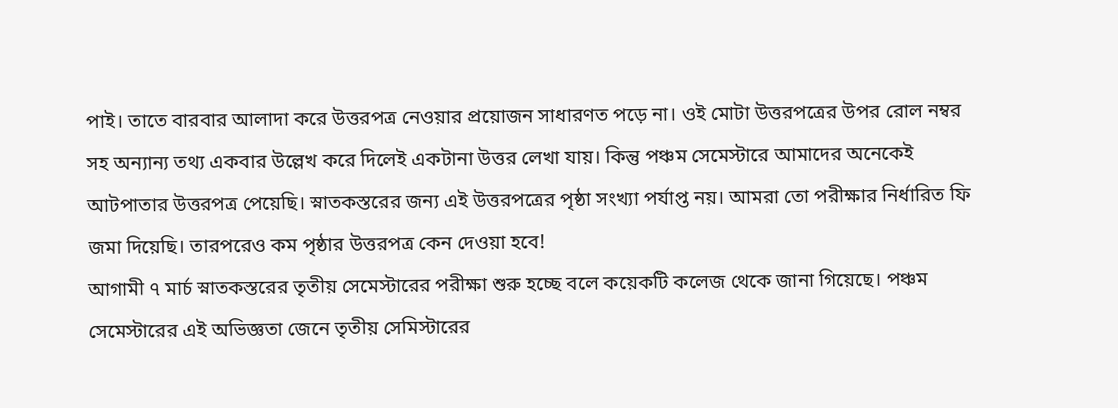পাই। তাতে বারবার আলাদা করে উত্তরপত্র নেওয়ার প্রয়োজন সাধারণত পড়ে না। ওই মোটা উত্তরপত্রের উপর রোল নম্বর সহ অন্যান্য তথ্য একবার উল্লেখ করে দিলেই একটানা উত্তর লেখা যায়। কিন্তু পঞ্চম সেমেস্টারে আমাদের অনেকেই আটপাতার উত্তরপত্র পেয়েছি। স্নাতকস্তরের জন্য এই উত্তরপত্রের পৃষ্ঠা সংখ্যা পর্যাপ্ত নয়। আমরা তো পরীক্ষার নির্ধারিত ফি জমা দিয়েছি। তারপরেও কম পৃষ্ঠার উত্তরপত্র কেন দেওয়া হবে!
আগামী ৭ মার্চ স্নাতকস্তরের তৃতীয় সেমেস্টারের পরীক্ষা শুরু হচ্ছে বলে কয়েকটি কলেজ থেকে জানা গিয়েছে। পঞ্চম সেমেস্টারের এই অভিজ্ঞতা জেনে তৃতীয় সেমিস্টারের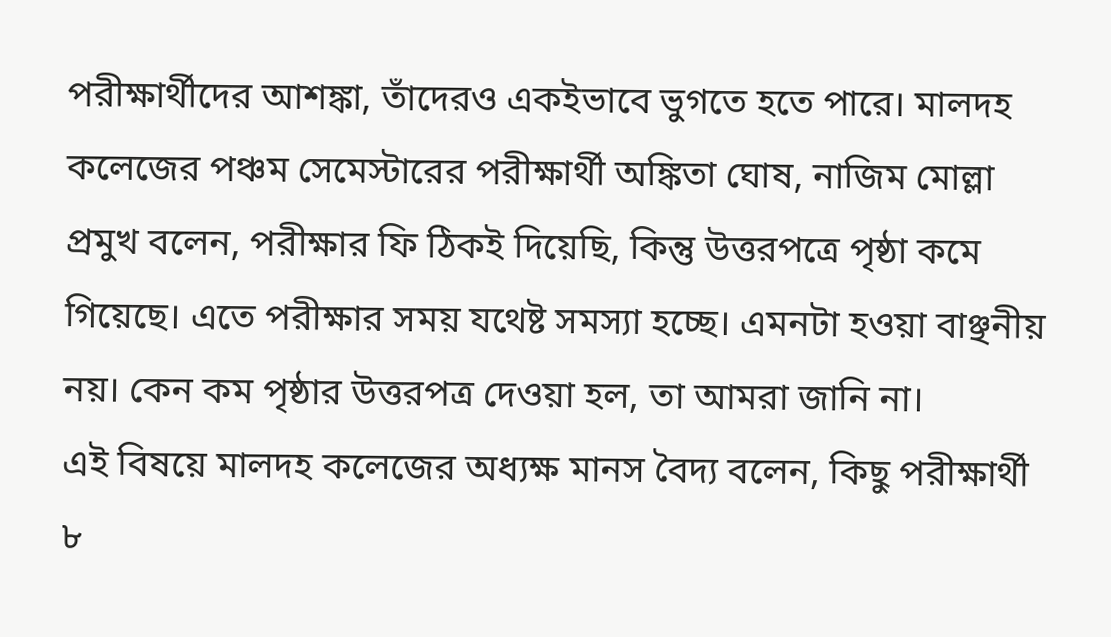পরীক্ষার্থীদের আশঙ্কা, তাঁদেরও একইভাবে ভুগতে হতে পারে। মালদহ কলেজের পঞ্চম সেমেস্টারের পরীক্ষার্থী অঙ্কিতা ঘোষ, নাজিম মোল্লা প্রমুখ বলেন, পরীক্ষার ফি ঠিকই দিয়েছি, কিন্তু উত্তরপত্রে পৃষ্ঠা কমে গিয়েছে। এতে পরীক্ষার সময় যথেষ্ট সমস্যা হচ্ছে। এমনটা হওয়া বাঞ্ছনীয় নয়। কেন কম পৃষ্ঠার উত্তরপত্র দেওয়া হল, তা আমরা জানি না।
এই বিষয়ে মালদহ কলেজের অধ্যক্ষ মানস বৈদ্য বলেন, কিছু পরীক্ষার্থী ৮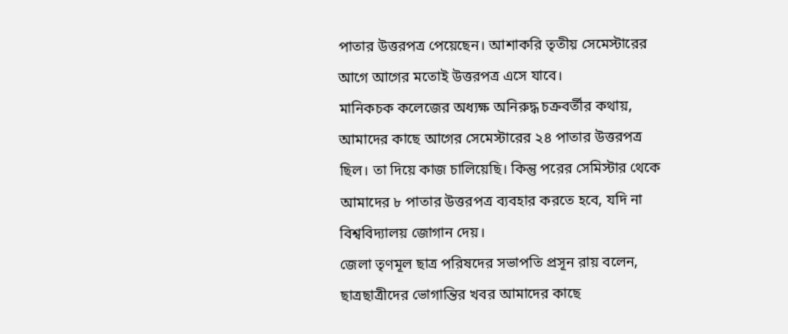পাতার উত্তরপত্র পেয়েছেন। আশাকরি তৃতীয় সেমেস্টারের আগে আগের মতোই উত্তরপত্র এসে যাবে।
মানিকচক কলেজের অধ্যক্ষ অনিরুদ্ধ চক্রবর্তীর কথায়, আমাদের কাছে আগের সেমেস্টারের ২৪ পাতার উত্তরপত্র ছিল। তা দিয়ে কাজ চালিয়েছি। কিন্তু পরের সেমিস্টার থেকে আমাদের ৮ পাতার উত্তরপত্র ব্যবহার করতে হবে, যদি না বিশ্ববিদ্যালয় জোগান দেয়।
জেলা তৃণমূল ছাত্র পরিষদের সভাপতি প্রসূন রায় বলেন, ছাত্রছাত্রীদের ভোগান্তির খবর আমাদের কাছে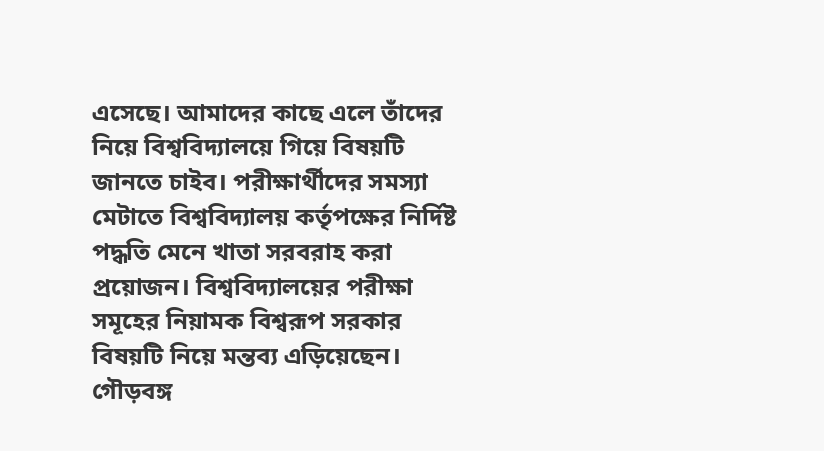এসেছে। আমাদের কাছে এলে তাঁদের নিয়ে বিশ্ববিদ্যালয়ে গিয়ে বিষয়টি জানতে চাইব। পরীক্ষার্থীদের সমস্যা মেটাতে বিশ্ববিদ্যালয় কর্তৃপক্ষের নির্দিষ্ট পদ্ধতি মেনে খাতা সরবরাহ করা প্রয়োজন। বিশ্ববিদ্যালয়ের পরীক্ষা সমূহের নিয়ামক বিশ্বরূপ সরকার বিষয়টি নিয়ে মন্তব্য এড়িয়েছেন। গৌড়বঙ্গ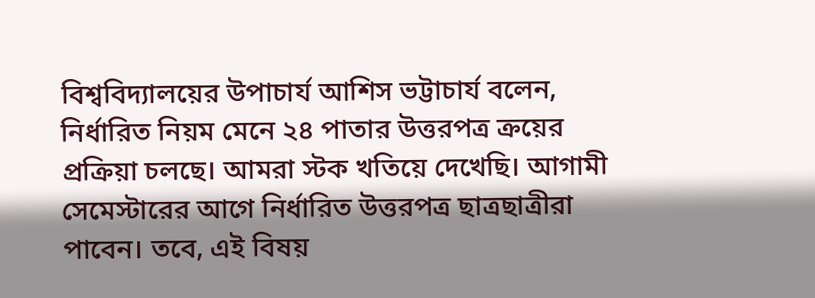বিশ্ববিদ্যালয়ের উপাচার্য আশিস ভট্টাচার্য বলেন, নির্ধারিত নিয়ম মেনে ২৪ পাতার উত্তরপত্র ক্রয়ের প্রক্রিয়া চলছে। আমরা স্টক খতিয়ে দেখেছি। আগামী সেমেস্টারের আগে নির্ধারিত উত্তরপত্র ছাত্রছাত্রীরা পাবেন। তবে, এই বিষয়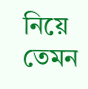নিয়ে তেমন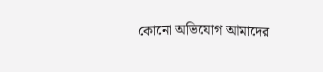কোনো অভিযোগ আমাদের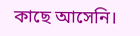কাছে আসেনি।